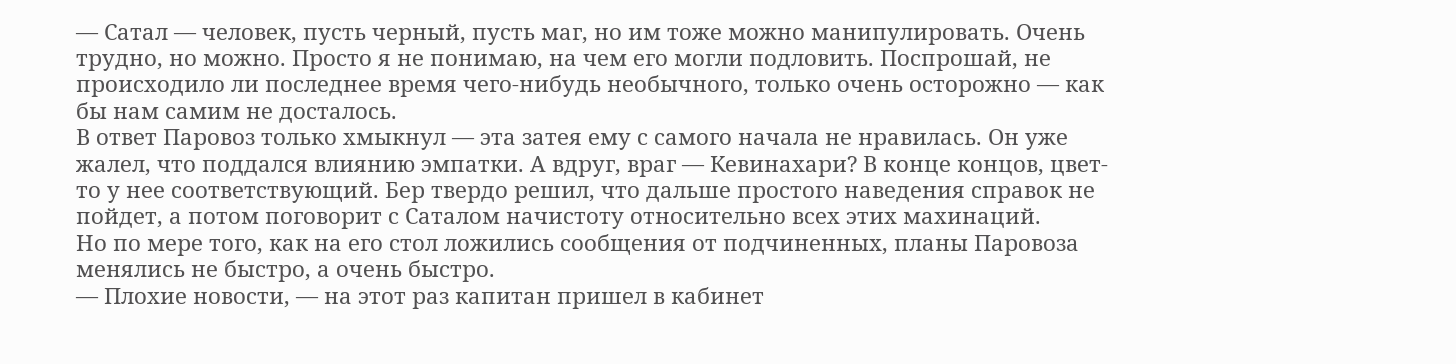— Сатал — человек, пусть черный, пусть маг, но им тоже можно манипулировать. Очень трудно, но можно. Просто я не понимаю, на чем его могли подловить. Поспрошай, не происходило ли последнее время чего-нибудь необычного, только очень осторожно — как бы нам самим не досталось.
В ответ Паровоз только хмыкнул — эта затея ему с самого начала не нравилась. Он уже жалел, что поддался влиянию эмпатки. А вдруг, враг — Кевинахари? В конце концов, цвет-то у нее соответствующий. Бер твердо решил, что дальше простого наведения справок не пойдет, а потом поговорит с Саталом начистоту относительно всех этих махинаций.
Но по мере того, как на его стол ложились сообщения от подчиненных, планы Паровоза менялись не быстро, а очень быстро.
— Плохие новости, — на этот раз капитан пришел в кабинет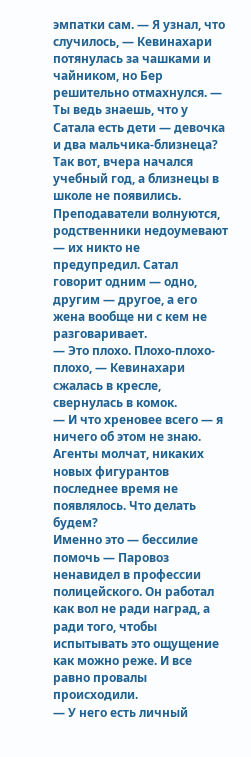эмпатки сам. — Я узнал, что случилось, — Кевинахари потянулась за чашками и чайником, но Бер решительно отмахнулся. — Ты ведь знаешь, что у Сатала есть дети — девочка и два мальчика-близнеца? Так вот, вчера начался учебный год, а близнецы в школе не появились. Преподаватели волнуются, родственники недоумевают — их никто не предупредил. Сатал говорит одним — одно, другим — другое, а его жена вообще ни с кем не разговаривает.
— Это плохо. Плохо-плохо-плохо, — Кевинахари сжалась в кресле, свернулась в комок.
— И что хреновее всего — я ничего об этом не знаю. Агенты молчат, никаких новых фигурантов последнее время не появлялось. Что делать будем?
Именно это — бессилие помочь — Паровоз ненавидел в профессии полицейского. Он работал как вол не ради наград, а ради того, чтобы испытывать это ощущение как можно реже. И все равно провалы происходили.
— У него есть личный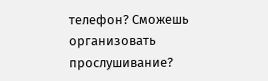телефон? Сможешь организовать прослушивание?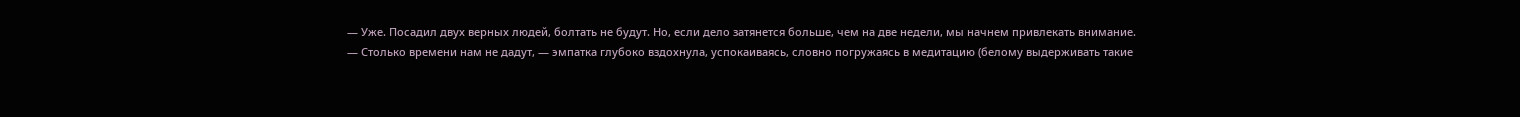— Уже. Посадил двух верных людей, болтать не будут. Но, если дело затянется больше, чем на две недели, мы начнем привлекать внимание.
— Столько времени нам не дадут, — эмпатка глубоко вздохнула, успокаиваясь, словно погружаясь в медитацию (белому выдерживать такие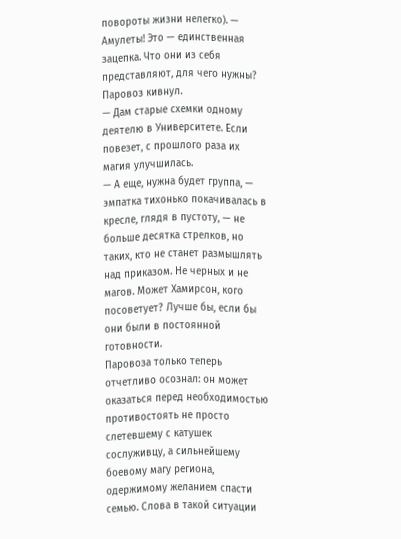повороты жизни нелегко). — Амулеты! Это — единственная зацепка. Что они из себя представляют, для чего нужны?
Паровоз кивнул.
— Дам старые схемки одному деятелю в Университете. Если повезет, с прошлого раза их магия улучшилась.
— А еще, нужна будет группа, — эмпатка тихонько покачивалась в кресле, глядя в пустоту, — не больше десятка стрелков, но таких, кто не станет размышлять над приказом. Не черных и не магов. Может Хамирсон, кого посоветует? Лучше бы, если бы они были в постоянной готовности.
Паровоза только теперь отчетливо осознал: он может оказаться перед необходимостью противостоять не просто слетевшему с катушек сослуживцу, а сильнейшему боевому магу региона, одержимому желанием спасти семью. Слова в такой ситуации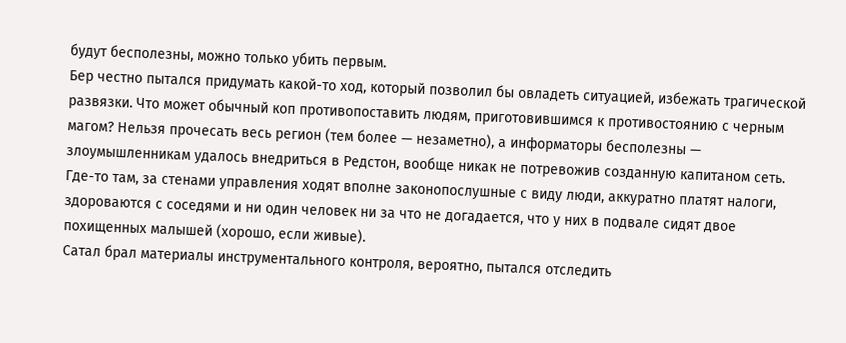будут бесполезны, можно только убить первым.
Бер честно пытался придумать какой-то ход, который позволил бы овладеть ситуацией, избежать трагической развязки. Что может обычный коп противопоставить людям, приготовившимся к противостоянию с черным магом? Нельзя прочесать весь регион (тем более — незаметно), а информаторы бесполезны — злоумышленникам удалось внедриться в Редстон, вообще никак не потревожив созданную капитаном сеть. Где-то там, за стенами управления ходят вполне законопослушные с виду люди, аккуратно платят налоги, здороваются с соседями и ни один человек ни за что не догадается, что у них в подвале сидят двое похищенных малышей (хорошо, если живые).
Сатал брал материалы инструментального контроля, вероятно, пытался отследить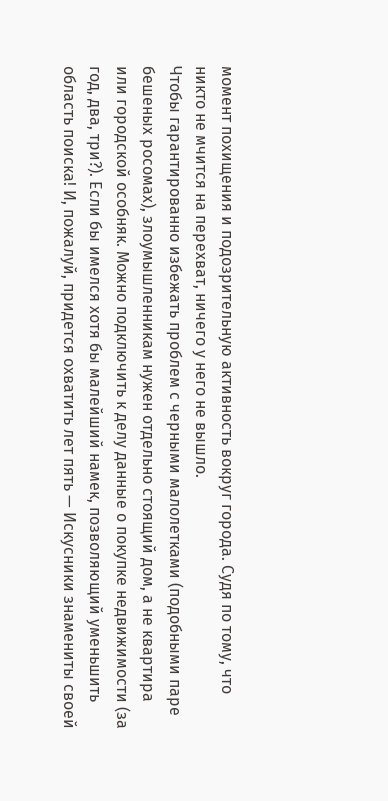момент похищения и подозрительную активность вокруг города. Судя по тому, что никто не мчится на перехват, ничего у него не вышло.
Чтобы гарантированно избежать проблем с черными малолетками (подобными паре бешеных росомах), злоумышленникам нужен отдельно стоящий дом, а не квартира или городской особняк. Можно подключить к делу данные о покупке недвижимости (за год, два, три?). Если бы имелся хотя бы малейший намек, позволяющий уменьшить область поиска! И, пожалуй, придется охватить лет пять — Искусники знамениты своей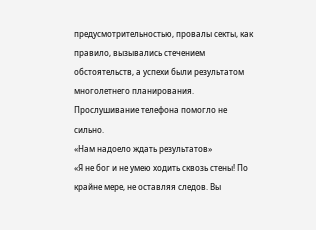предусмотрительностью, провалы секты, как правило, вызывались стечением обстоятельств, а успехи были результатом многолетнего планирования.
Прослушивание телефона помогло не сильно.
«Нам надоело ждать результатов»
«Я не бог и не умею ходить сквозь стены! По крайне мере, не оставляя следов. Вы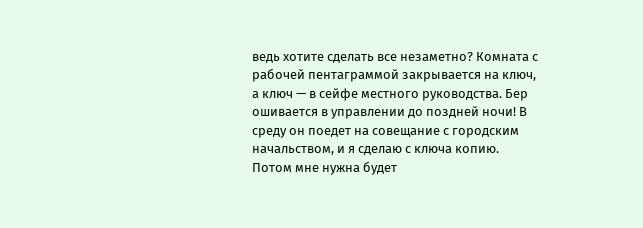ведь хотите сделать все незаметно? Комната с рабочей пентаграммой закрывается на ключ, а ключ — в сейфе местного руководства. Бер ошивается в управлении до поздней ночи! В среду он поедет на совещание с городским начальством, и я сделаю с ключа копию. Потом мне нужна будет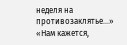неделя на противозаклятье…»
«Нам кажется,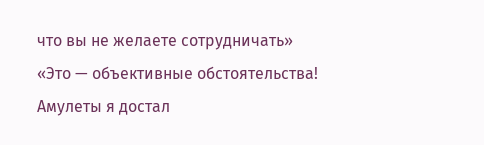что вы не желаете сотрудничать»
«Это — объективные обстоятельства! Амулеты я достал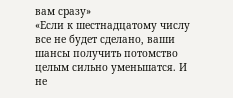вам сразу»
«Если к шестнадцатому числу все не будет сделано, ваши шансы получить потомство целым сильно уменьшатся. И не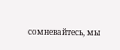сомневайтесь, мы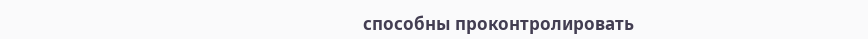способны проконтролировать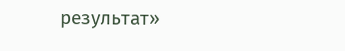результат»